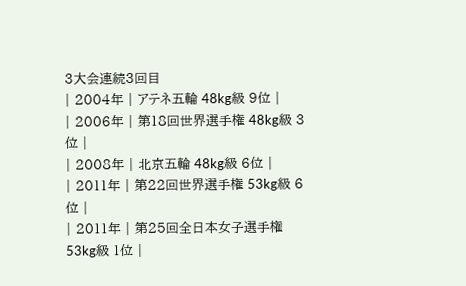3大会連続3回目
| 2004年 | アテネ五輪 48kg級 9位 |
| 2006年 | 第18回世界選手権 48kg級 3位 |
| 2008年 | 北京五輪 48kg級 6位 |
| 2011年 | 第22回世界選手権 53kg級 6位 |
| 2011年 | 第25回全日本女子選手権 53kg級 1位 |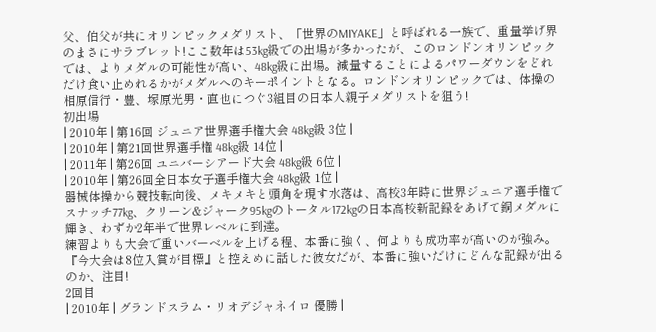父、伯父が共にオリンピックメダリスト、「世界のMIYAKE」と呼ばれる一族で、重量挙げ界のまさにサラブレット!ここ数年は53kg級での出場が多かったが、このロンドンオリンピックでは、よりメダルの可能性が高い、48kg級に出場。減量することによるパワーダウンをどれだけ食い止めれるかがメダルへのキーポイントとなる。ロンドンオリンピックでは、体操の相原信行・豊、塚原光男・直也につぐ3組目の日本人親子メダリストを狙う!
初出場
| 2010年 | 第16回 ジュニア世界選手権大会 48kg級 3位 |
| 2010年 | 第21回世界選手権 48kg級 14位 |
| 2011年 | 第26回 ユニバーシアード大会 48kg級 6位 |
| 2010年 | 第26回全日本女子選手権大会 48kg級 1位 |
器械体操から競技転向後、メキメキと頭角を現す水落は、高校3年時に世界ジュニア選手権でスナッチ77kg、クリーン&ジャーク95kgのトータル172kgの日本高校新記録をあげて銅メダルに輝き、わずか2年半で世界レベルに到達。
練習よりも大会で重いバーベルを上げる程、本番に強く、何よりも成功率が高いのが強み。
『今大会は8位入賞が目標』と控えめに話した彼女だが、本番に強いだけにどんな記録が出るのか、注目!
2回目
| 2010年 | グランドスラム・リオデジャネイロ 優勝 |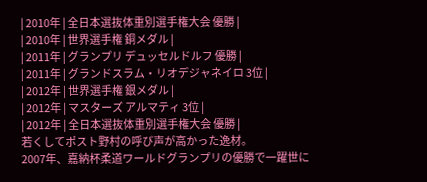| 2010年 | 全日本選抜体重別選手権大会 優勝 |
| 2010年 | 世界選手権 銅メダル |
| 2011年 | グランプリ デュッセルドルフ 優勝 |
| 2011年 | グランドスラム・リオデジャネイロ 3位 |
| 2012年 | 世界選手権 銀メダル |
| 2012年 | マスターズ アルマティ 3位 |
| 2012年 | 全日本選抜体重別選手権大会 優勝 |
若くしてポスト野村の呼び声が高かった逸材。
2007年、嘉納杯柔道ワールドグランプリの優勝で一躍世に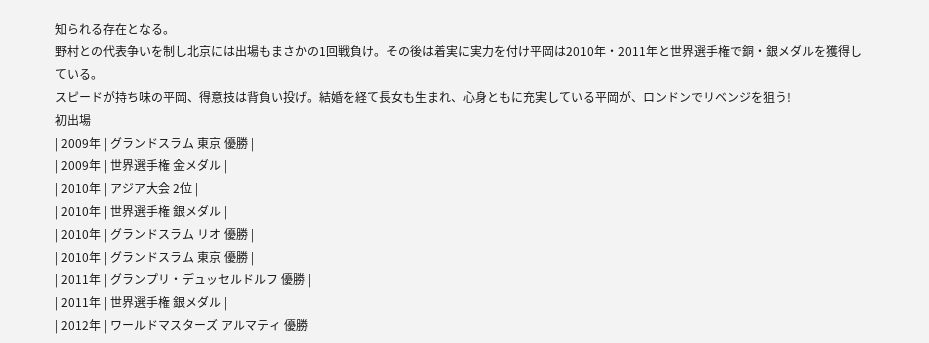知られる存在となる。
野村との代表争いを制し北京には出場もまさかの1回戦負け。その後は着実に実力を付け平岡は2010年・2011年と世界選手権で銅・銀メダルを獲得している。
スピードが持ち味の平岡、得意技は背負い投げ。結婚を経て長女も生まれ、心身ともに充実している平岡が、ロンドンでリベンジを狙う!
初出場
| 2009年 | グランドスラム 東京 優勝 |
| 2009年 | 世界選手権 金メダル |
| 2010年 | アジア大会 2位 |
| 2010年 | 世界選手権 銀メダル |
| 2010年 | グランドスラム リオ 優勝 |
| 2010年 | グランドスラム 東京 優勝 |
| 2011年 | グランプリ・デュッセルドルフ 優勝 |
| 2011年 | 世界選手権 銀メダル |
| 2012年 | ワールドマスターズ アルマティ 優勝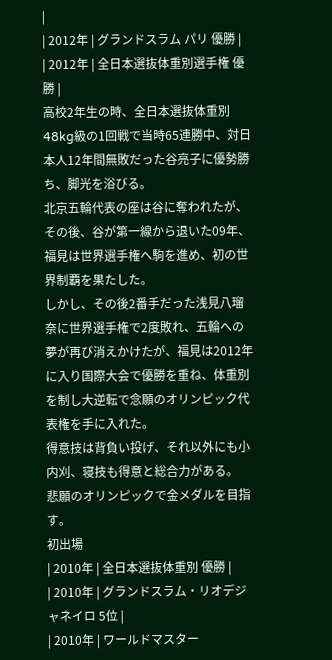|
| 2012年 | グランドスラム パリ 優勝 |
| 2012年 | 全日本選抜体重別選手権 優勝 |
高校2年生の時、全日本選抜体重別48kg級の1回戦で当時65連勝中、対日本人12年間無敗だった谷亮子に優勢勝ち、脚光を浴びる。
北京五輪代表の座は谷に奪われたが、その後、谷が第一線から退いた09年、福見は世界選手権へ駒を進め、初の世界制覇を果たした。
しかし、その後2番手だった浅見八瑠奈に世界選手権で2度敗れ、五輪への夢が再び消えかけたが、福見は2012年に入り国際大会で優勝を重ね、体重別を制し大逆転で念願のオリンピック代表権を手に入れた。
得意技は背負い投げ、それ以外にも小内刈、寝技も得意と総合力がある。
悲願のオリンピックで金メダルを目指す。
初出場
| 2010年 | 全日本選抜体重別 優勝 |
| 2010年 | グランドスラム・リオデジャネイロ 5位 |
| 2010年 | ワールドマスター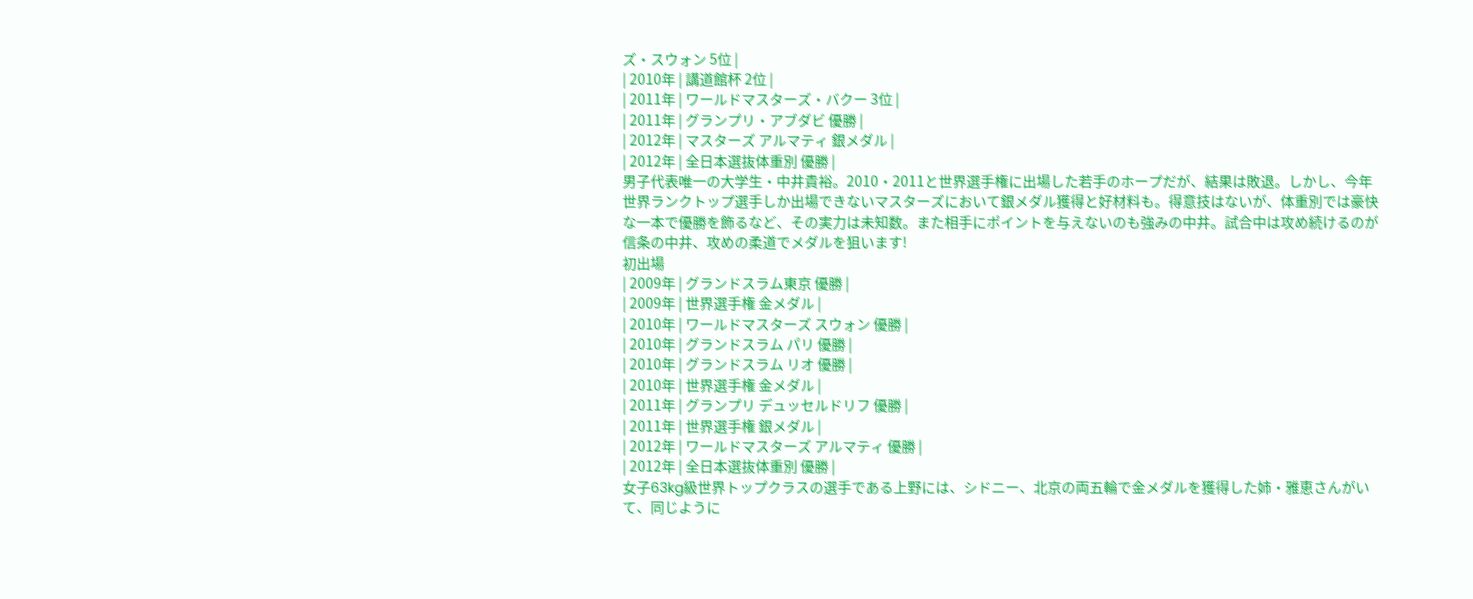ズ・スウォン 5位 |
| 2010年 | 講道館杯 2位 |
| 2011年 | ワールドマスターズ・バクー 3位 |
| 2011年 | グランプリ・アブダビ 優勝 |
| 2012年 | マスターズ アルマティ 銀メダル |
| 2012年 | 全日本選抜体重別 優勝 |
男子代表唯一の大学生・中井貴裕。2010・2011と世界選手権に出場した若手のホープだが、結果は敗退。しかし、今年世界ランクトップ選手しか出場できないマスターズにおいて銀メダル獲得と好材料も。得意技はないが、体重別では豪快な一本で優勝を飾るなど、その実力は未知数。また相手にポイントを与えないのも強みの中井。試合中は攻め続けるのが信条の中井、攻めの柔道でメダルを狙います!
初出場
| 2009年 | グランドスラム東京 優勝 |
| 2009年 | 世界選手権 金メダル |
| 2010年 | ワールドマスターズ スウォン 優勝 |
| 2010年 | グランドスラム パリ 優勝 |
| 2010年 | グランドスラム リオ 優勝 |
| 2010年 | 世界選手権 金メダル |
| 2011年 | グランプリ デュッセルドリフ 優勝 |
| 2011年 | 世界選手権 銀メダル |
| 2012年 | ワールドマスターズ アルマティ 優勝 |
| 2012年 | 全日本選抜体重別 優勝 |
女子63kg級世界トップクラスの選手である上野には、シドニー、北京の両五輪で金メダルを獲得した姉・雅恵さんがいて、同じように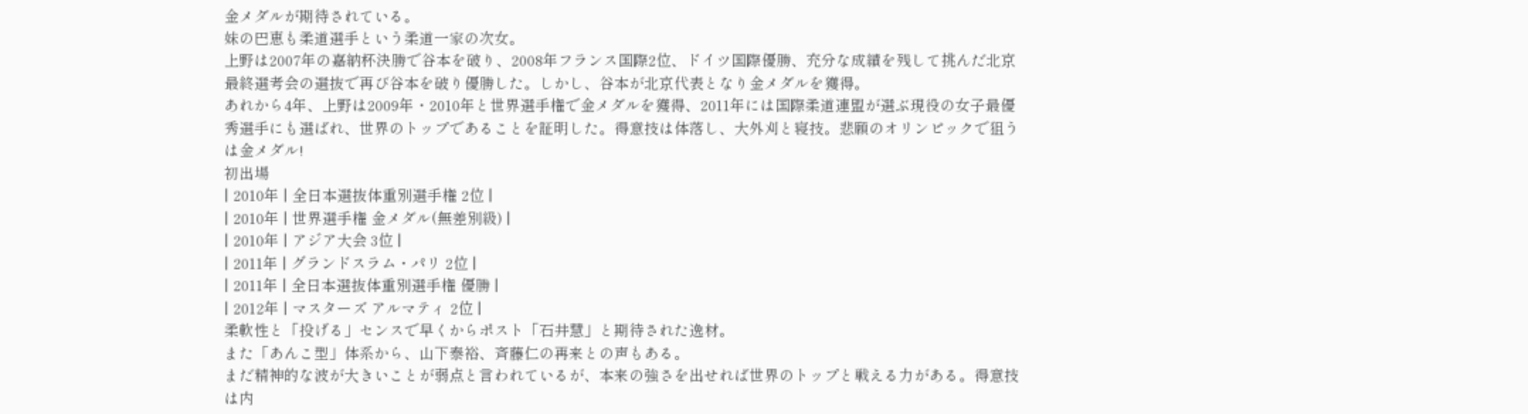金メダルが期待されている。
妹の巴恵も柔道選手という柔道一家の次女。
上野は2007年の嘉納杯決勝で谷本を破り、2008年フランス国際2位、ドイツ国際優勝、充分な成績を残して挑んだ北京最終選考会の選抜で再び谷本を破り優勝した。しかし、谷本が北京代表となり金メダルを獲得。
あれから4年、上野は2009年・2010年と世界選手権で金メダルを獲得、2011年には国際柔道連盟が選ぶ現役の女子最優秀選手にも選ばれ、世界のトップであることを証明した。得意技は体落し、大外刈と寝技。悲願のオリンピックで狙うは金メダル!
初出場
| 2010年 | 全日本選抜体重別選手権 2位 |
| 2010年 | 世界選手権 金メダル(無差別級) |
| 2010年 | アジア大会 3位 |
| 2011年 | グランドスラム・パリ 2位 |
| 2011年 | 全日本選抜体重別選手権 優勝 |
| 2012年 | マスターズ アルマティ 2位 |
柔軟性と「投げる」センスで早くからポスト「石井慧」と期待された逸材。
また「あんこ型」体系から、山下泰裕、斉藤仁の再来との声もある。
まだ精神的な波が大きいことが弱点と言われているが、本来の強さを出せれば世界のトップと戦える力がある。得意技は内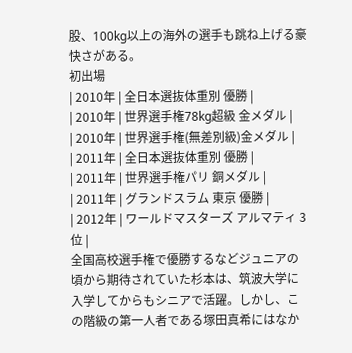股、100kg以上の海外の選手も跳ね上げる豪快さがある。
初出場
| 2010年 | 全日本選抜体重別 優勝 |
| 2010年 | 世界選手権78kg超級 金メダル |
| 2010年 | 世界選手権(無差別級)金メダル |
| 2011年 | 全日本選抜体重別 優勝 |
| 2011年 | 世界選手権パリ 銅メダル |
| 2011年 | グランドスラム 東京 優勝 |
| 2012年 | ワールドマスターズ アルマティ 3位 |
全国高校選手権で優勝するなどジュニアの頃から期待されていた杉本は、筑波大学に入学してからもシニアで活躍。しかし、この階級の第一人者である塚田真希にはなか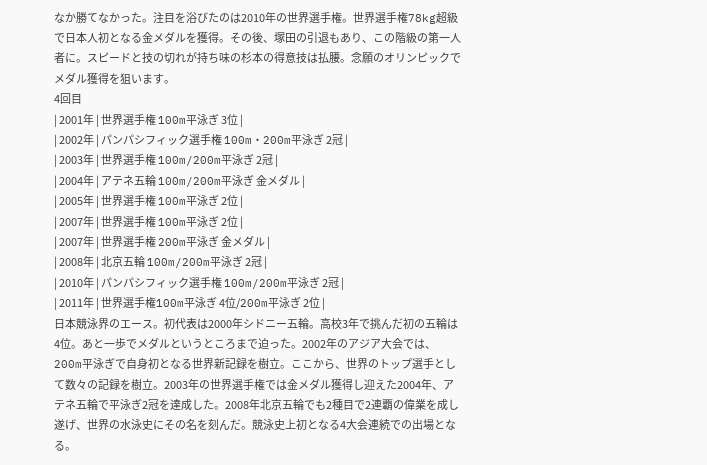なか勝てなかった。注目を浴びたのは2010年の世界選手権。世界選手権78kg超級で日本人初となる金メダルを獲得。その後、塚田の引退もあり、この階級の第一人者に。スピードと技の切れが持ち味の杉本の得意技は払腰。念願のオリンピックでメダル獲得を狙います。
4回目
| 2001年 | 世界選手権 100m平泳ぎ 3位 |
| 2002年 | パンパシフィック選手権 100m・200m平泳ぎ 2冠 |
| 2003年 | 世界選手権 100m/200m平泳ぎ 2冠 |
| 2004年 | アテネ五輪 100m/200m平泳ぎ 金メダル |
| 2005年 | 世界選手権 100m平泳ぎ 2位 |
| 2007年 | 世界選手権 100m平泳ぎ 2位 |
| 2007年 | 世界選手権 200m平泳ぎ 金メダル |
| 2008年 | 北京五輪 100m/200m平泳ぎ 2冠 |
| 2010年 | パンパシフィック選手権 100m/200m平泳ぎ 2冠 |
| 2011年 | 世界選手権100m平泳ぎ 4位/200m平泳ぎ 2位 |
日本競泳界のエース。初代表は2000年シドニー五輪。高校3年で挑んだ初の五輪は4位。あと一歩でメダルというところまで迫った。2002年のアジア大会では、200m平泳ぎで自身初となる世界新記録を樹立。ここから、世界のトップ選手として数々の記録を樹立。2003年の世界選手権では金メダル獲得し迎えた2004年、アテネ五輪で平泳ぎ2冠を達成した。2008年北京五輪でも2種目で2連覇の偉業を成し遂げ、世界の水泳史にその名を刻んだ。競泳史上初となる4大会連続での出場となる。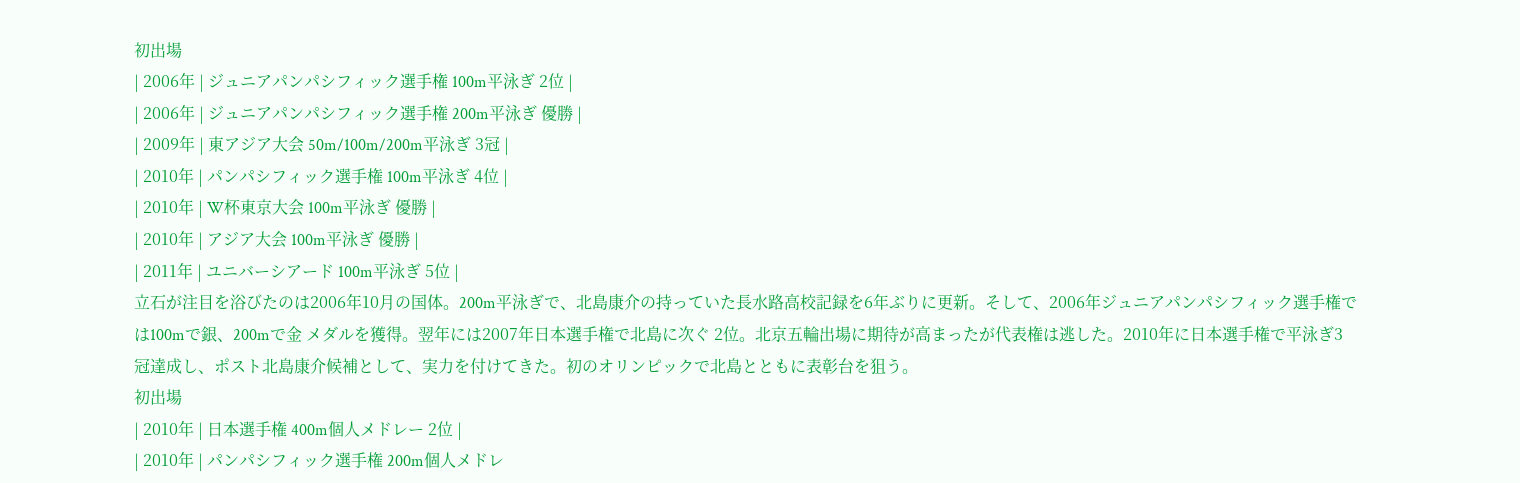初出場
| 2006年 | ジュニアパンパシフィック選手権 100m平泳ぎ 2位 |
| 2006年 | ジュニアパンパシフィック選手権 200m平泳ぎ 優勝 |
| 2009年 | 東アジア大会 50m/100m/200m平泳ぎ 3冠 |
| 2010年 | パンパシフィック選手権 100m平泳ぎ 4位 |
| 2010年 | W杯東京大会 100m平泳ぎ 優勝 |
| 2010年 | アジア大会 100m平泳ぎ 優勝 |
| 2011年 | ユニバーシアード 100m平泳ぎ 5位 |
立石が注目を浴びたのは2006年10月の国体。200m平泳ぎで、北島康介の持っていた長水路高校記録を6年ぶりに更新。そして、2006年ジュニアパンパシフィック選手権では100mで銀、200mで金 メダルを獲得。翌年には2007年日本選手権で北島に次ぐ 2位。北京五輪出場に期待が高まったが代表権は逃した。2010年に日本選手権で平泳ぎ3冠達成し、ポスト北島康介候補として、実力を付けてきた。初のオリンピックで北島とともに表彰台を狙う。
初出場
| 2010年 | 日本選手権 400m個人メドレー 2位 |
| 2010年 | パンパシフィック選手権 200m個人メドレ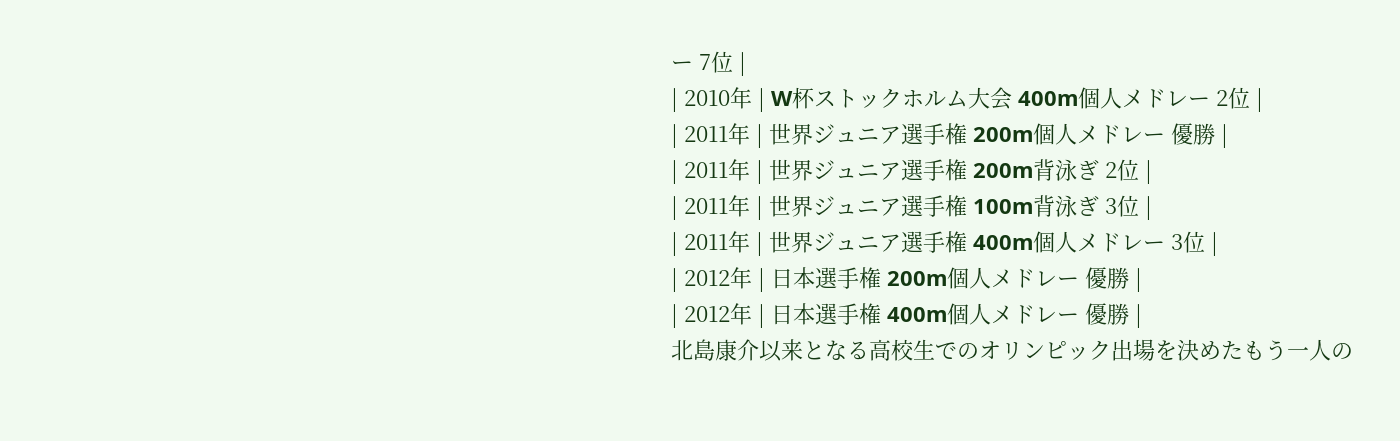ー 7位 |
| 2010年 | W杯ストックホルム大会 400m個人メドレー 2位 |
| 2011年 | 世界ジュニア選手権 200m個人メドレー 優勝 |
| 2011年 | 世界ジュニア選手権 200m背泳ぎ 2位 |
| 2011年 | 世界ジュニア選手権 100m背泳ぎ 3位 |
| 2011年 | 世界ジュニア選手権 400m個人メドレー 3位 |
| 2012年 | 日本選手権 200m個人メドレー 優勝 |
| 2012年 | 日本選手権 400m個人メドレー 優勝 |
北島康介以来となる高校生でのオリンピック出場を決めたもう一人の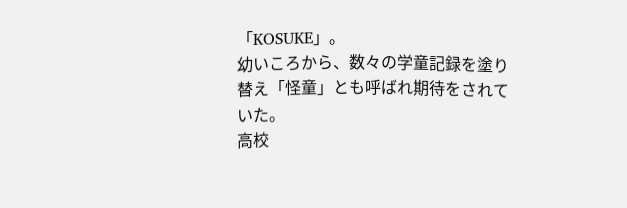「KOSUKE」。
幼いころから、数々の学童記録を塗り替え「怪童」とも呼ばれ期待をされていた。
高校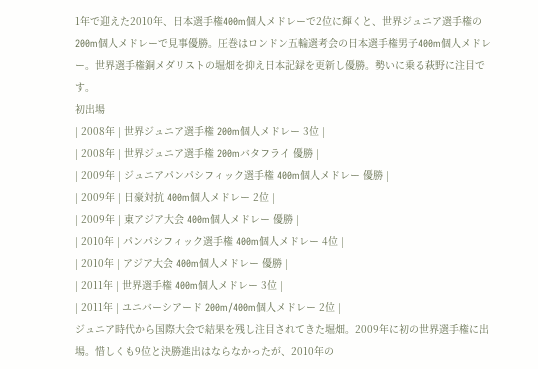1年で迎えた2010年、日本選手権400m個人メドレーで2位に輝くと、世界ジュニア選手権の200m個人メドレーで見事優勝。圧巻はロンドン五輪選考会の日本選手権男子400m個人メドレー。世界選手権銅メダリストの堀畑を抑え日本記録を更新し優勝。勢いに乗る萩野に注目です。
初出場
| 2008年 | 世界ジュニア選手権 200m個人メドレー 3位 |
| 2008年 | 世界ジュニア選手権 200mバタフライ 優勝 |
| 2009年 | ジュニアパンパシフィック選手権 400m個人メドレー 優勝 |
| 2009年 | 日豪対抗 400m個人メドレー 2位 |
| 2009年 | 東アジア大会 400m個人メドレー 優勝 |
| 2010年 | パンパシフィック選手権 400m個人メドレー 4位 |
| 2010年 | アジア大会 400m個人メドレー 優勝 |
| 2011年 | 世界選手権 400m個人メドレー 3位 |
| 2011年 | ユニバーシアード 200m/400m個人メドレー 2位 |
ジュニア時代から国際大会で結果を残し注目されてきた堀畑。2009年に初の世界選手権に出場。惜しくも9位と決勝進出はならなかったが、2010年の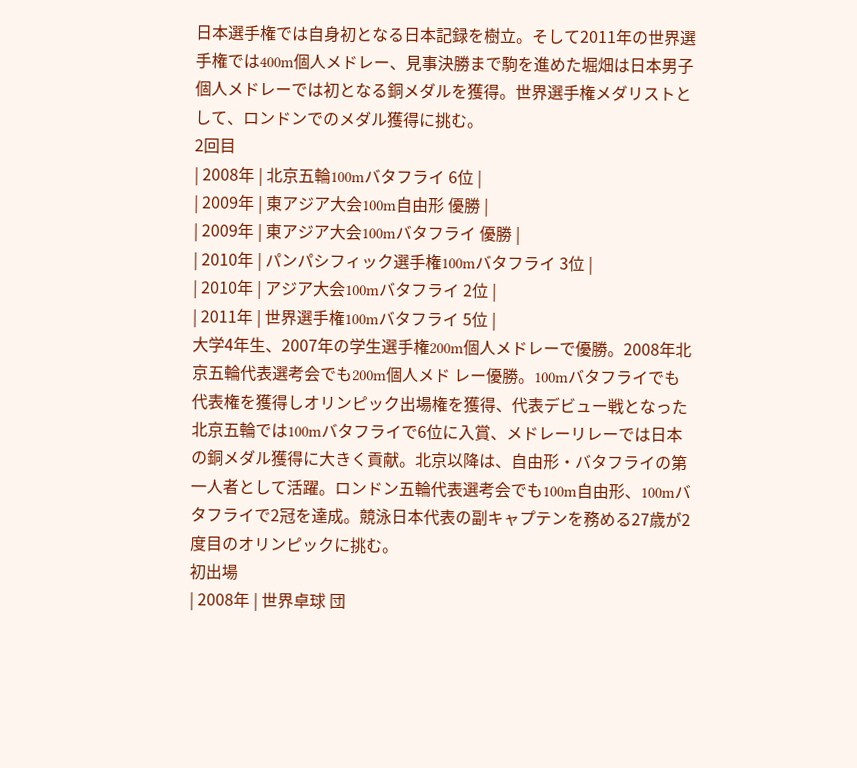日本選手権では自身初となる日本記録を樹立。そして2011年の世界選手権では400m個人メドレー、見事決勝まで駒を進めた堀畑は日本男子個人メドレーでは初となる銅メダルを獲得。世界選手権メダリストとして、ロンドンでのメダル獲得に挑む。
2回目
| 2008年 | 北京五輪100mバタフライ 6位 |
| 2009年 | 東アジア大会100m自由形 優勝 |
| 2009年 | 東アジア大会100mバタフライ 優勝 |
| 2010年 | パンパシフィック選手権100mバタフライ 3位 |
| 2010年 | アジア大会100mバタフライ 2位 |
| 2011年 | 世界選手権100mバタフライ 5位 |
大学4年生、2007年の学生選手権200m個人メドレーで優勝。2008年北京五輪代表選考会でも200m個人メド レー優勝。100mバタフライでも代表権を獲得しオリンピック出場権を獲得、代表デビュー戦となった北京五輪では100mバタフライで6位に入賞、メドレーリレーでは日本の銅メダル獲得に大きく貢献。北京以降は、自由形・バタフライの第一人者として活躍。ロンドン五輪代表選考会でも100m自由形、100mバタフライで2冠を達成。競泳日本代表の副キャプテンを務める27歳が2度目のオリンピックに挑む。
初出場
| 2008年 | 世界卓球 団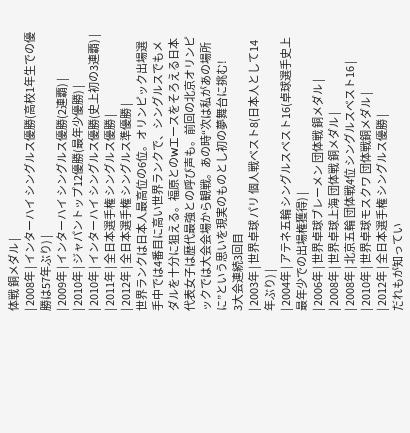体戦 銅メダル |
| 2008年 | インターハイ シングルス優勝(高校1年生での優勝は57年ぶり) |
| 2009年 | インターハイ シングルス優勝(2連覇) |
| 2010年 | ジャパントップ12優勝(最年少優勝) |
| 2010年 | インターハイ シングルス優勝(史上初の3連覇) |
| 2011年 | 全日本選手権 シングルス優勝 |
| 2012年 | 全日本選手権 シングルス準優勝 |
世界ランクは日本人最高位の6位。オリンピック出場選手中では4番目に高い世界ランクで、シングルスでもメダルを十分に狙える。福原とのWエースをそろえる日本代表女子は歴代最強との呼び声も。前回の北京オリンピックでは大会会場から観戦。あの時“次は私があの場所に”という思いを現実のものとし初の夢舞台に挑む!
3大会連続3回目
| 2003年 | 世界卓球 パリ 個人戦ベスト8(日本人として14年ぶり) |
| 2004年 | アテネ五輪 シングルスベスト16(卓球選手史上最年少での出場権獲得) |
| 2006年 | 世界卓球ブレーメン 団体戦 銅メダル |
| 2008年 | 世界卓球上海 団体戦 銅メダル |
| 2008年 | 北京五輪 団体戦4位 シングルスベスト16 |
| 2010年 | 世界卓球モスクワ 団体戦銅メダル |
| 2012年 | 全日本選手権 シングルス優勝 |
だれもが知ってい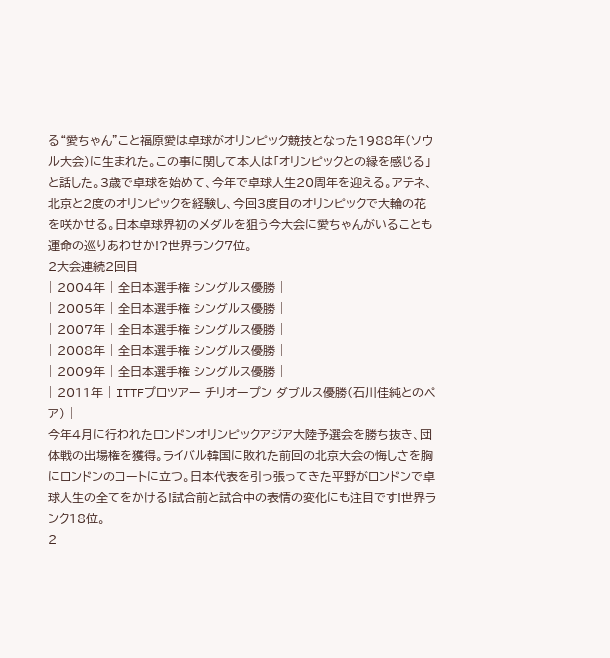る“愛ちゃん”こと福原愛は卓球がオリンピック競技となった1988年(ソウル大会)に生まれた。この事に関して本人は「オリンピックとの縁を感じる」と話した。3歳で卓球を始めて、今年で卓球人生20周年を迎える。アテネ、北京と2度のオリンピックを経験し、今回3度目のオリンピックで大輪の花を咲かせる。日本卓球界初のメダルを狙う今大会に愛ちゃんがいることも運命の巡りあわせか!?世界ランク7位。
2大会連続2回目
| 2004年 | 全日本選手権 シングルス優勝 |
| 2005年 | 全日本選手権 シングルス優勝 |
| 2007年 | 全日本選手権 シングルス優勝 |
| 2008年 | 全日本選手権 シングルス優勝 |
| 2009年 | 全日本選手権 シングルス優勝 |
| 2011年 | ITTFプロツアー チリオープン ダブルス優勝(石川佳純とのペア) |
今年4月に行われたロンドンオリンピックアジア大陸予選会を勝ち抜き、団体戦の出場権を獲得。ライバル韓国に敗れた前回の北京大会の悔しさを胸にロンドンのコートに立つ。日本代表を引っ張ってきた平野がロンドンで卓球人生の全てをかける!試合前と試合中の表情の変化にも注目です!世界ランク18位。
2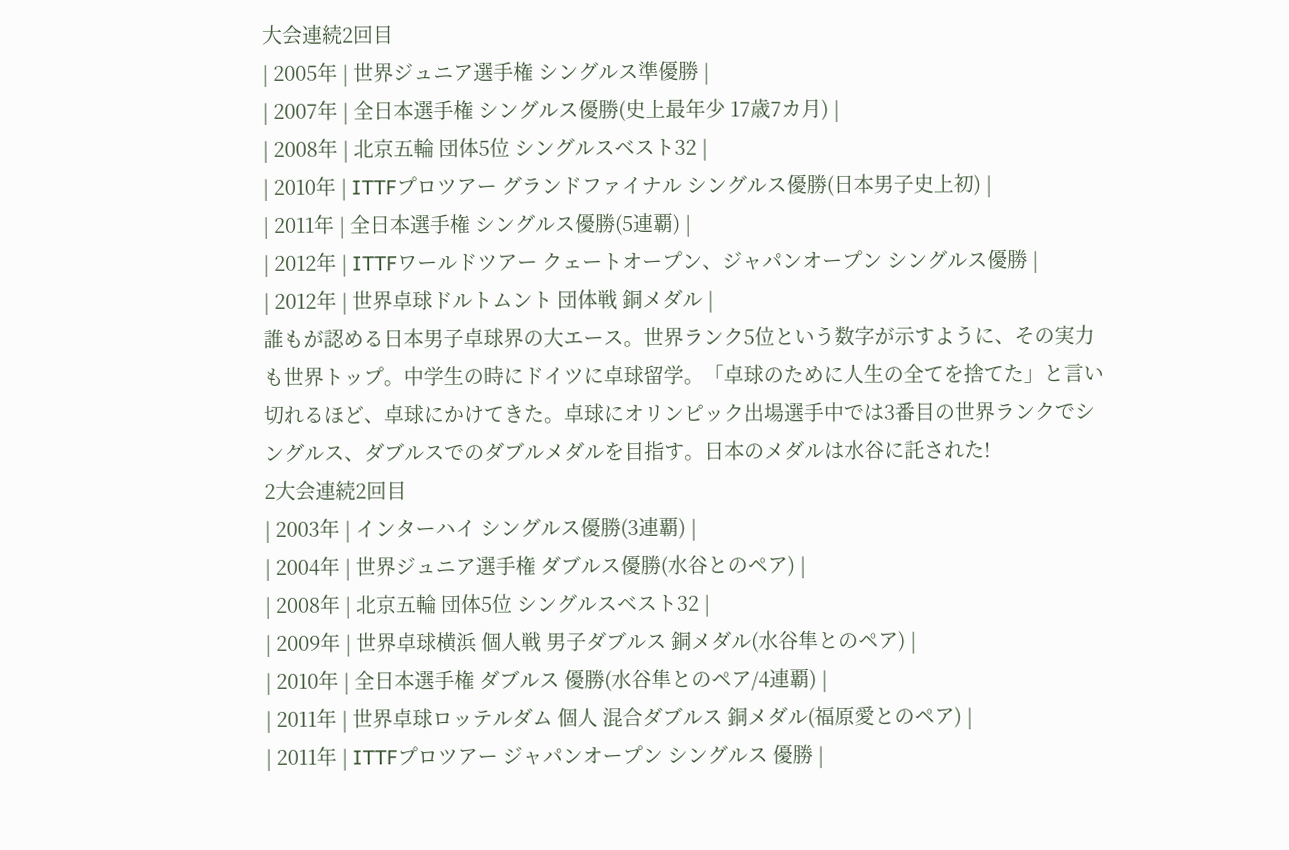大会連続2回目
| 2005年 | 世界ジュニア選手権 シングルス準優勝 |
| 2007年 | 全日本選手権 シングルス優勝(史上最年少 17歳7カ月) |
| 2008年 | 北京五輪 団体5位 シングルスベスト32 |
| 2010年 | ITTFプロツアー グランドファイナル シングルス優勝(日本男子史上初) |
| 2011年 | 全日本選手権 シングルス優勝(5連覇) |
| 2012年 | ITTFワールドツアー クェートオープン、ジャパンオープン シングルス優勝 |
| 2012年 | 世界卓球ドルトムント 団体戦 銅メダル |
誰もが認める日本男子卓球界の大エース。世界ランク5位という数字が示すように、その実力も世界トップ。中学生の時にドイツに卓球留学。「卓球のために人生の全てを捨てた」と言い切れるほど、卓球にかけてきた。卓球にオリンピック出場選手中では3番目の世界ランクでシングルス、ダブルスでのダブルメダルを目指す。日本のメダルは水谷に託された!
2大会連続2回目
| 2003年 | インターハイ シングルス優勝(3連覇) |
| 2004年 | 世界ジュニア選手権 ダブルス優勝(水谷とのペア) |
| 2008年 | 北京五輪 団体5位 シングルスベスト32 |
| 2009年 | 世界卓球横浜 個人戦 男子ダブルス 銅メダル(水谷隼とのペア) |
| 2010年 | 全日本選手権 ダブルス 優勝(水谷隼とのペア/4連覇) |
| 2011年 | 世界卓球ロッテルダム 個人 混合ダブルス 銅メダル(福原愛とのペア) |
| 2011年 | ITTFプロツアー ジャパンオープン シングルス 優勝 |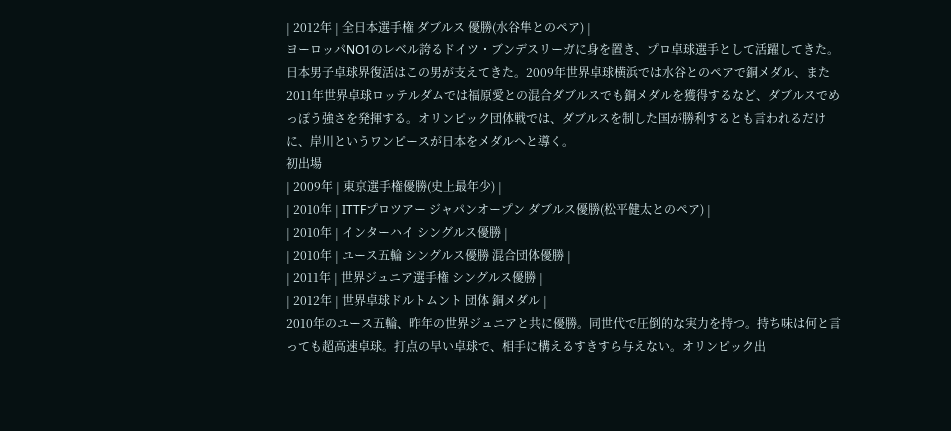| 2012年 | 全日本選手権 ダブルス 優勝(水谷隼とのペア) |
ヨーロッパNO1のレベル誇るドイツ・ブンデスリーガに身を置き、プロ卓球選手として活躍してきた。日本男子卓球界復活はこの男が支えてきた。2009年世界卓球横浜では水谷とのペアで銅メダル、また2011年世界卓球ロッテルダムでは福原愛との混合ダブルスでも銅メダルを獲得するなど、ダブルスでめっぽう強さを発揮する。オリンピック団体戦では、ダブルスを制した国が勝利するとも言われるだけに、岸川というワンピースが日本をメダルへと導く。
初出場
| 2009年 | 東京選手権優勝(史上最年少) |
| 2010年 | ITTFプロツアー ジャパンオープン ダブルス優勝(松平健太とのペア) |
| 2010年 | インターハイ シングルス優勝 |
| 2010年 | ユース五輪 シングルス優勝 混合団体優勝 |
| 2011年 | 世界ジュニア選手権 シングルス優勝 |
| 2012年 | 世界卓球ドルトムント 団体 銅メダル |
2010年のユース五輪、昨年の世界ジュニアと共に優勝。同世代で圧倒的な実力を持つ。持ち味は何と言っても超高速卓球。打点の早い卓球で、相手に構えるすきすら与えない。オリンピック出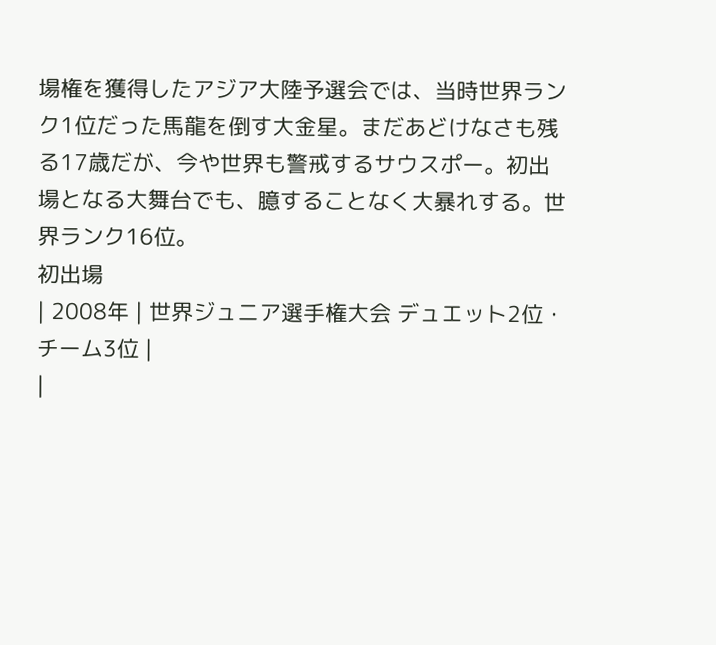場権を獲得したアジア大陸予選会では、当時世界ランク1位だった馬龍を倒す大金星。まだあどけなさも残る17歳だが、今や世界も警戒するサウスポー。初出場となる大舞台でも、臆することなく大暴れする。世界ランク16位。
初出場
| 2008年 | 世界ジュニア選手権大会 デュエット2位・チーム3位 |
|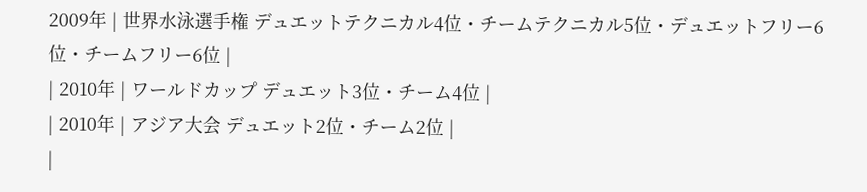2009年 | 世界水泳選手権 デュエットテクニカル4位・チームテクニカル5位・デュエットフリー6位・チームフリー6位 |
| 2010年 | ワールドカップ デュエット3位・チーム4位 |
| 2010年 | アジア大会 デュエット2位・チーム2位 |
|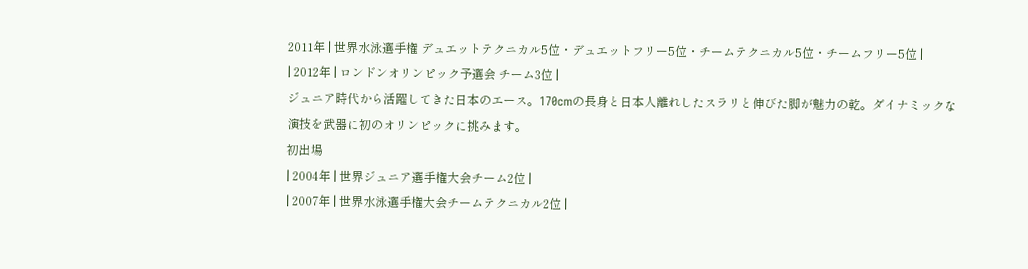2011年 | 世界水泳選手権 デュエットテクニカル5位・デュエットフリー5位・チームテクニカル5位・チームフリー5位 |
| 2012年 | ロンドンオリンピック予選会 チーム3位 |
ジュニア時代から活躍してきた日本のエース。170cmの長身と日本人離れしたスラリと伸びた脚が魅力の乾。ダイナミックな演技を武器に初のオリンピックに挑みます。
初出場
| 2004年 | 世界ジュニア選手権大会チーム2位 |
| 2007年 | 世界水泳選手権大会チームテクニカル2位 |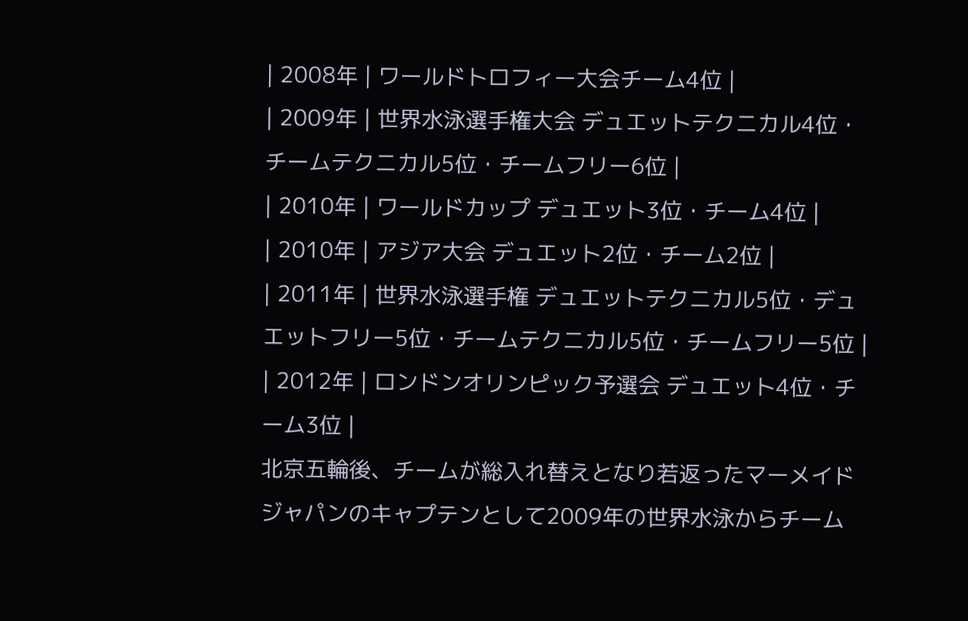| 2008年 | ワールドトロフィー大会チーム4位 |
| 2009年 | 世界水泳選手権大会 デュエットテクニカル4位・チームテクニカル5位・チームフリー6位 |
| 2010年 | ワールドカップ デュエット3位・チーム4位 |
| 2010年 | アジア大会 デュエット2位・チーム2位 |
| 2011年 | 世界水泳選手権 デュエットテクニカル5位・デュエットフリー5位・チームテクニカル5位・チームフリー5位 |
| 2012年 | ロンドンオリンピック予選会 デュエット4位・チーム3位 |
北京五輪後、チームが総入れ替えとなり若返ったマーメイドジャパンのキャプテンとして2009年の世界水泳からチーム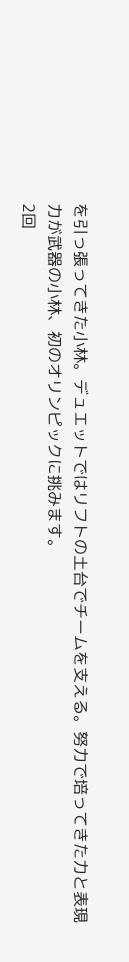を引っ張ってきた小林。デュエットではリフトの土台でチームを支える。努力で培ってきた力と表現力が武器の小林、初のオリンピックに挑みます。
2回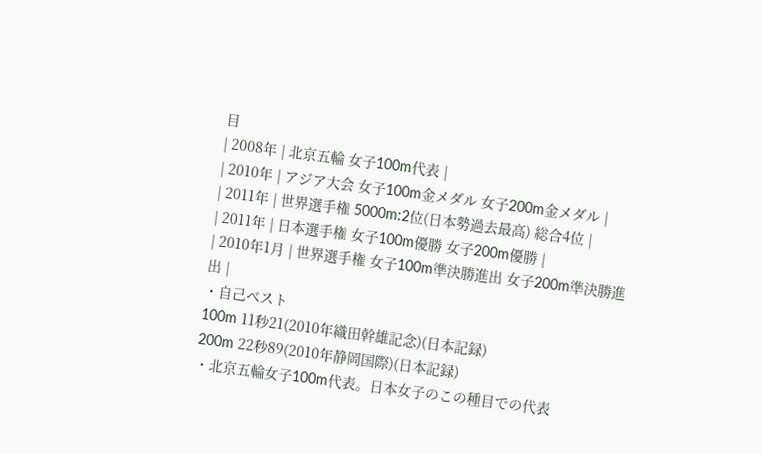目
| 2008年 | 北京五輪 女子100m代表 |
| 2010年 | アジア大会 女子100m金メダル 女子200m金メダル |
| 2011年 | 世界選手権 5000m:2位(日本勢過去最高) 総合4位 |
| 2011年 | 日本選手権 女子100m優勝 女子200m優勝 |
| 2010年1月 | 世界選手権 女子100m準決勝進出 女子200m準決勝進出 |
・自己ベスト
100m 11秒21(2010年織田幹雄記念)(日本記録)
200m 22秒89(2010年静岡国際)(日本記録)
・北京五輪女子100m代表。日本女子のこの種目での代表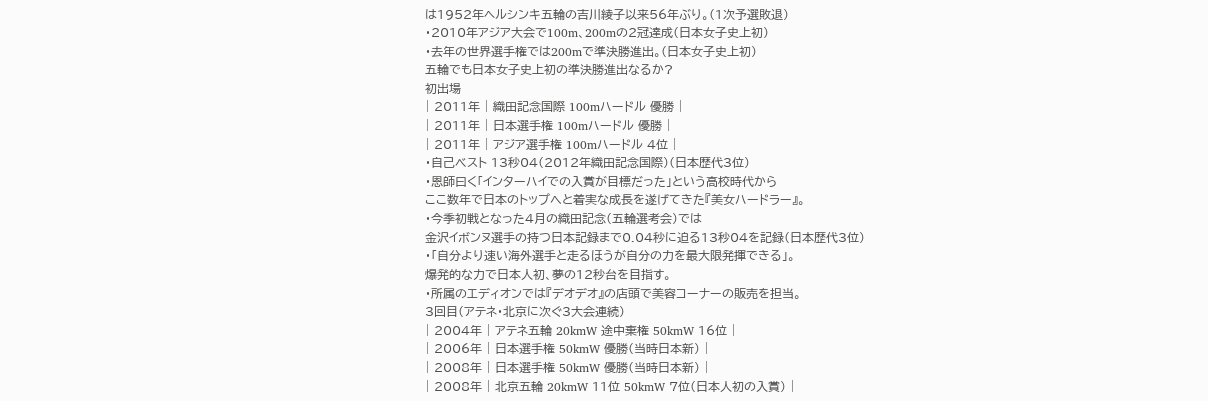は1952年ヘルシンキ五輪の吉川綾子以来56年ぶり。(1次予選敗退)
・2010年アジア大会で100m、200mの2冠達成(日本女子史上初)
・去年の世界選手権では200mで準決勝進出。(日本女子史上初)
五輪でも日本女子史上初の準決勝進出なるか?
初出場
| 2011年 | 織田記念国際 100mハードル 優勝 |
| 2011年 | 日本選手権 100mハードル 優勝 |
| 2011年 | アジア選手権 100mハードル 4位 |
・自己ベスト 13秒04(2012年織田記念国際)(日本歴代3位)
・恩師曰く「インターハイでの入賞が目標だった」という高校時代から
ここ数年で日本のトップへと着実な成長を遂げてきた『美女ハードラー』。
・今季初戦となった4月の織田記念(五輪選考会)では
金沢イボンヌ選手の持つ日本記録まで0.04秒に迫る13秒04を記録(日本歴代3位)
・「自分より速い海外選手と走るほうが自分の力を最大限発揮できる」。
爆発的な力で日本人初、夢の12秒台を目指す。
・所属のエディオンでは『デオデオ』の店頭で美容コーナーの販売を担当。
3回目(アテネ・北京に次ぐ3大会連続)
| 2004年 | アテネ五輪 20kmW 途中棄権 50kmW 16位 |
| 2006年 | 日本選手権 50kmW 優勝(当時日本新) |
| 2008年 | 日本選手権 50kmW 優勝(当時日本新) |
| 2008年 | 北京五輪 20kmW 11位 50kmW 7位(日本人初の入賞) |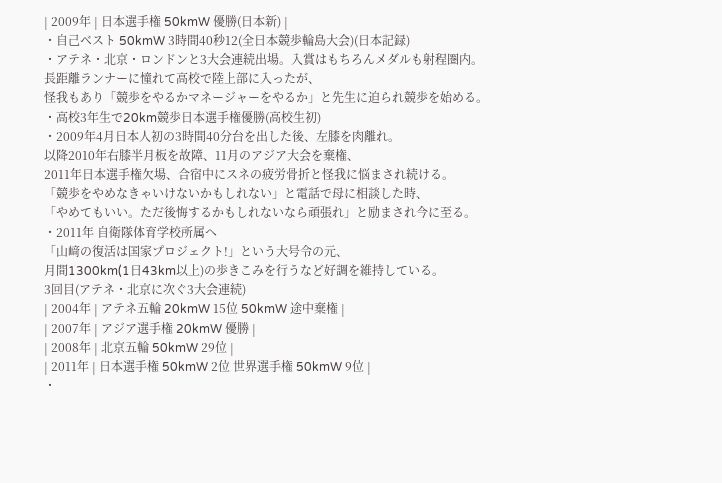| 2009年 | 日本選手権 50kmW 優勝(日本新) |
・自己ベスト 50kmW 3時間40秒12(全日本競歩輪島大会)(日本記録)
・アテネ・北京・ロンドンと3大会連続出場。入賞はもちろんメダルも射程圏内。
長距離ランナーに憧れて高校で陸上部に入ったが、
怪我もあり「競歩をやるかマネージャーをやるか」と先生に迫られ競歩を始める。
・高校3年生で20km競歩日本選手権優勝(高校生初)
・2009年4月日本人初の3時間40分台を出した後、左膝を肉離れ。
以降2010年右膝半月板を故障、11月のアジア大会を棄権、
2011年日本選手権欠場、合宿中にスネの疲労骨折と怪我に悩まされ続ける。
「競歩をやめなきゃいけないかもしれない」と電話で母に相談した時、
「やめてもいい。ただ後悔するかもしれないなら頑張れ」と励まされ今に至る。
・2011年 自衛隊体育学校所属へ
「山﨑の復活は国家プロジェクト!」という大号令の元、
月間1300km(1日43km以上)の歩きこみを行うなど好調を維持している。
3回目(アテネ・北京に次ぐ3大会連続)
| 2004年 | アテネ五輪 20kmW 15位 50kmW 途中棄権 |
| 2007年 | アジア選手権 20kmW 優勝 |
| 2008年 | 北京五輪 50kmW 29位 |
| 2011年 | 日本選手権 50kmW 2位 世界選手権 50kmW 9位 |
・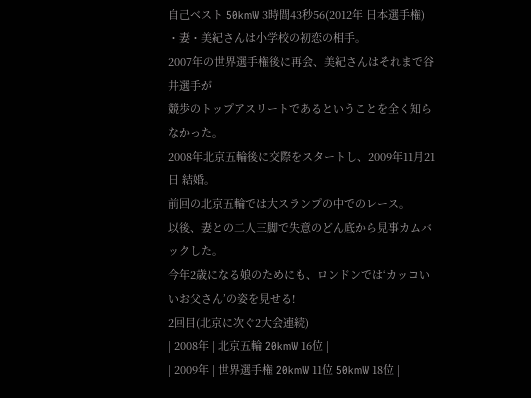自己ベスト 50kmW 3時間43秒56(2012年 日本選手権)
・妻・美紀さんは小学校の初恋の相手。
2007年の世界選手権後に再会、美紀さんはそれまで谷井選手が
競歩のトップアスリートであるということを全く知らなかった。
2008年北京五輪後に交際をスタートし、2009年11月21日 結婚。
前回の北京五輪では大スランプの中でのレース。
以後、妻との二人三脚で失意のどん底から見事カムバックした。
今年2歳になる娘のためにも、ロンドンでは‘カッコいいお父さん’の姿を見せる!
2回目(北京に次ぐ2大会連続)
| 2008年 | 北京五輪 20kmW 16位 |
| 2009年 | 世界選手権 20kmW 11位 50kmW 18位 |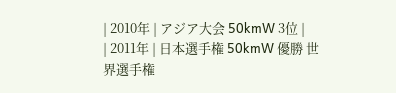| 2010年 | アジア大会 50kmW 3位 |
| 2011年 | 日本選手権 50kmW 優勝 世界選手権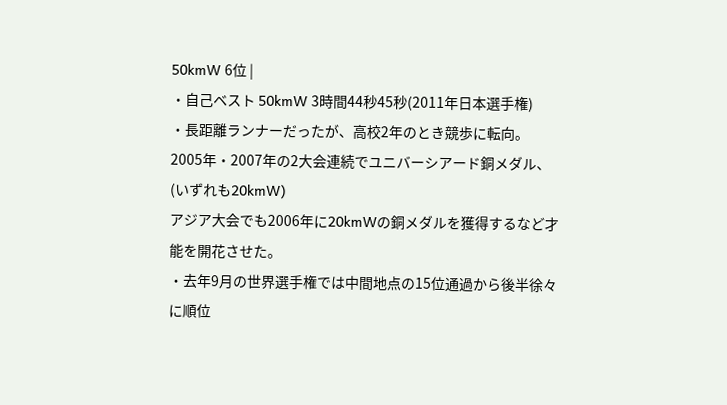50kmW 6位 |
・自己ベスト 50kmW 3時間44秒45秒(2011年日本選手権)
・長距離ランナーだったが、高校2年のとき競歩に転向。
2005年・2007年の2大会連続でユニバーシアード銅メダル、(いずれも20kmW)
アジア大会でも2006年に20kmWの銅メダルを獲得するなど才能を開花させた。
・去年9月の世界選手権では中間地点の15位通過から後半徐々に順位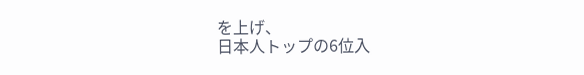を上げ、
日本人トップの6位入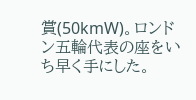賞(50kmW)。ロンドン五輪代表の座をいち早く手にした。